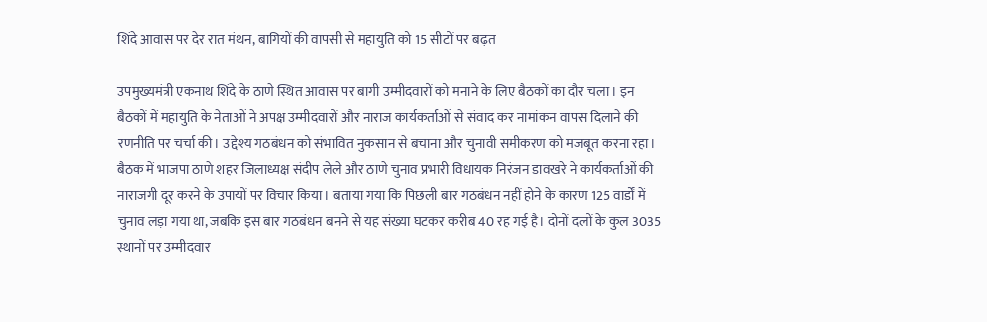शिंदे आवास पर देर रात मंथन, बागियों की वापसी से महायुति को 15 सीटों पर बढ़त

उपमुख्यमंत्री एकनाथ शिंदे के ठाणे स्थित आवास पर बागी उम्मीदवारों को मनाने के लिए बैठकों का दौर चला। इन बैठकों में महायुति के नेताओं ने अपक्ष उम्मीदवारों और नाराज कार्यकर्ताओं से संवाद कर नामांकन वापस दिलाने की रणनीति पर चर्चा की। उद्देश्य गठबंधन को संभावित नुकसान से बचाना और चुनावी समीकरण को मजबूत करना रहा।
बैठक में भाजपा ठाणे शहर जिलाध्यक्ष संदीप लेले और ठाणे चुनाव प्रभारी विधायक निरंजन डावखरे ने कार्यकर्ताओं की नाराजगी दूर करने के उपायों पर विचार किया। बताया गया कि पिछली बार गठबंधन नहीं होने के कारण 125 वार्डों में चुनाव लड़ा गया था, जबकि इस बार गठबंधन बनने से यह संख्या घटकर करीब 40 रह गई है। दोनों दलों के कुल 3035 स्थानों पर उम्मीदवार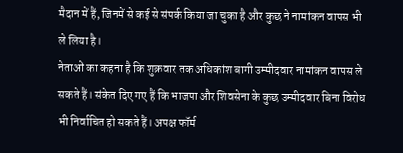मैदान में हैं, जिनमें से कई से संपर्क किया जा चुका है और कुछ ने नामांकन वापस भी ले लिया है।
नेताओं का कहना है कि शुक्रवार तक अधिकांश बागी उम्मीदवार नामांकन वापस ले सकते हैं। संकेत दिए गए हैं कि भाजपा और शिवसेना के कुछ उम्मीदवार बिना विरोध भी निर्वाचित हो सकते हैं। अपक्ष फॉर्म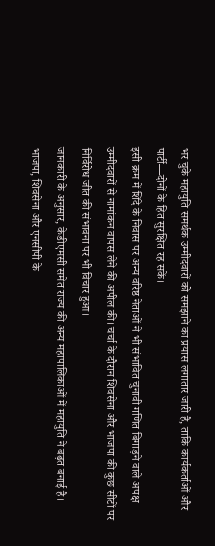भर चुके महायुति समर्थक उम्मीदवारों को समझाने का प्रयास लगातार जारी है, ताकि कार्यकर्ताओं और पार्टी—दोनों के हित सुरक्षित रह सकें।
इसी क्रम में शिंदे के निवास पर अन्य वरिष्ठ नेताओं ने भी संभावित चुनावी गणित बिगाड़ने वाले अपक्ष उम्मीदवारों से नामांकन वापस लेने की अपील की। चर्चा के दौरान शिवसेना और भाजपा की कुछ सीटों पर निर्विरोध जीत की संभावना पर भी विचार हुआ।
जानकारी के अनुसार, केडीएमसी समेत राज्य की अन्य महापालिकाओं में महायुति ने बढ़त बनाई है। भाजपा, शिवसेना और एनसीपी के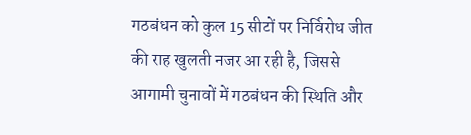गठबंधन को कुल 15 सीटों पर निर्विरोध जीत की राह खुलती नजर आ रही है, जिससे आगामी चुनावों में गठबंधन की स्थिति और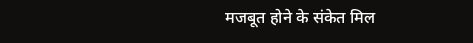मजबूत होने के संकेत मिल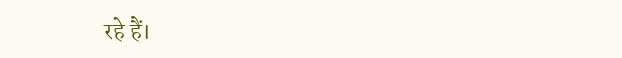रहे हैं।